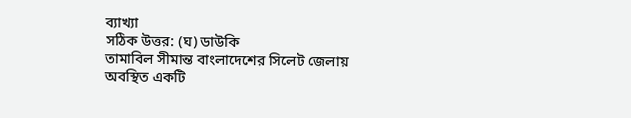ব্যাখ্যা
সঠিক উত্তর: (ঘ) ডাউকি
তামাবিল সীমান্ত বাংলাদেশের সিলেট জেলায় অবস্থিত একটি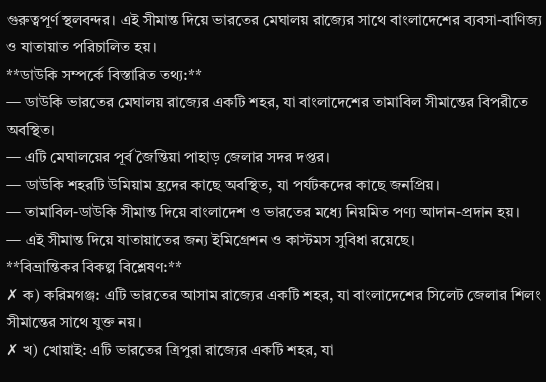গুরুত্বপূর্ণ স্থলবন্দর। এই সীমান্ত দিয়ে ভারতের মেঘালয় রাজ্যের সাথে বাংলাদেশের ব্যবসা-বাণিজ্য ও যাতায়াত পরিচালিত হয়।
**ডাউকি সম্পর্কে বিস্তারিত তথ্য:**
— ডাউকি ভারতের মেঘালয় রাজ্যের একটি শহর, যা বাংলাদেশের তামাবিল সীমান্তের বিপরীতে অবস্থিত।
— এটি মেঘালয়ের পূর্ব জৈন্তিয়া পাহাড় জেলার সদর দপ্তর।
— ডাউকি শহরটি উমিয়াম হ্রদের কাছে অবস্থিত, যা পর্যটকদের কাছে জনপ্রিয়।
— তামাবিল-ডাউকি সীমান্ত দিয়ে বাংলাদেশ ও ভারতের মধ্যে নিয়মিত পণ্য আদান-প্রদান হয়।
— এই সীমান্ত দিয়ে যাতায়াতের জন্য ইমিগ্রেশন ও কাস্টমস সুবিধা রয়েছে।
**বিভ্রান্তিকর বিকল্প বিশ্লেষণ:**
✗ ক) করিমগঞ্জ: এটি ভারতের আসাম রাজ্যের একটি শহর, যা বাংলাদেশের সিলেট জেলার শিলং সীমান্তের সাথে যুক্ত নয়।
✗ খ) খোয়াই: এটি ভারতের ত্রিপুরা রাজ্যের একটি শহর, যা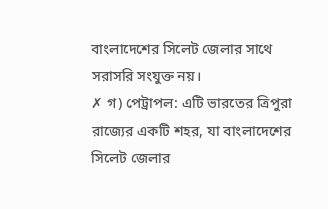বাংলাদেশের সিলেট জেলার সাথে সরাসরি সংযুক্ত নয়।
✗ গ) পেট্রাপল: এটি ভারতের ত্রিপুরা রাজ্যের একটি শহর, যা বাংলাদেশের সিলেট জেলার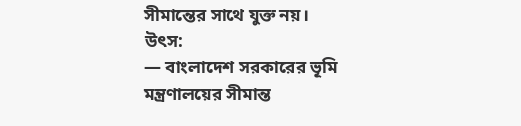সীমান্তের সাথে যুক্ত নয়।
উৎস:
— বাংলাদেশ সরকারের ভূমি মন্ত্রণালয়ের সীমান্ত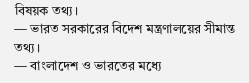বিষয়ক তথ্য।
— ভারত সরকারের বিদেশ মন্ত্রণালয়ের সীমান্ত তথ্য।
— বাংলাদেশ ও ভারতের মধ্যে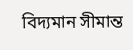বিদ্যমান সীমান্ত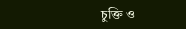চুক্তি ও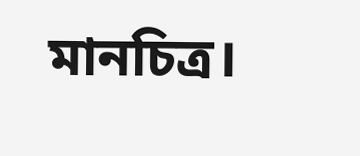মানচিত্র।